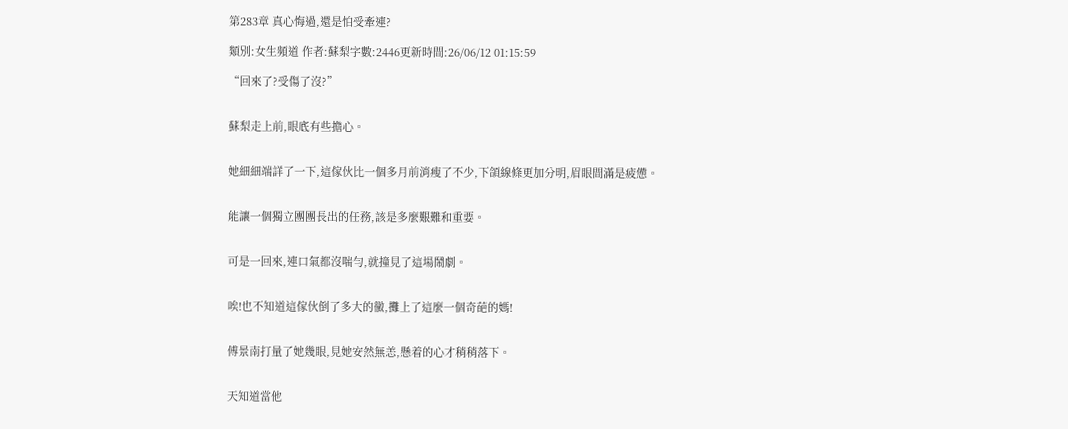第283章 真心悔過,還是怕受牽連?

類別:女生頻道 作者:蘇梨字數:2446更新時間:26/06/12 01:15:59

“回來了?受傷了沒?”


蘇梨走上前,眼底有些擔心。


她細細端詳了一下,這傢伙比一個多月前消瘦了不少,下頜線條更加分明,眉眼間滿是疲憊。


能讓一個獨立團團長出的任務,該是多麼艱難和重要。


可是一回來,連口氣都沒喘勻,就撞見了這場鬧劇。


唉!也不知道這傢伙倒了多大的黴,攤上了這麼一個奇葩的媽!


傅景南打量了她幾眼,見她安然無恙,懸着的心才稍稍落下。


天知道當他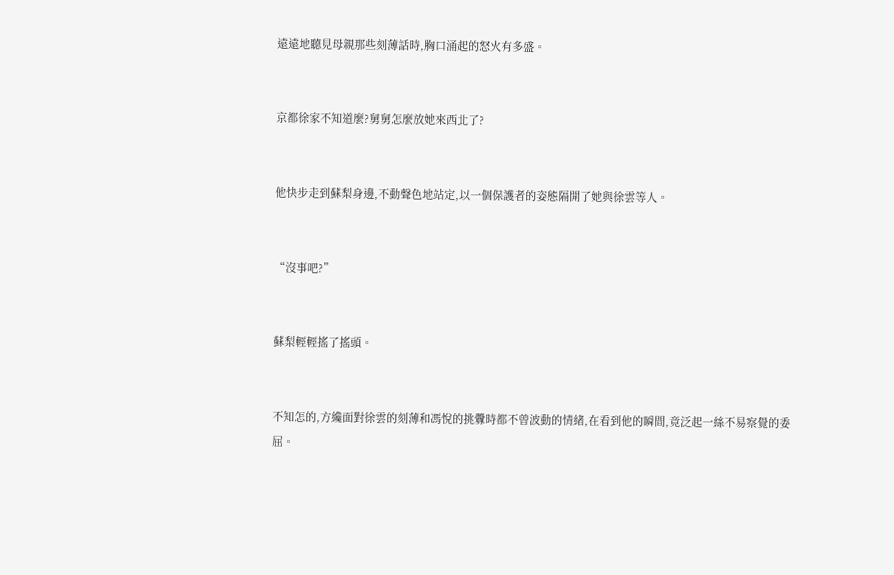遠遠地聽見母親那些刻薄話時,胸口涌起的怒火有多盛。


京都徐家不知道麼?舅舅怎麼放她來西北了?


他快步走到蘇梨身邊,不動聲色地站定,以一個保護者的姿態隔開了她與徐雲等人。


“沒事吧?”


蘇梨輕輕搖了搖頭。


不知怎的,方纔面對徐雲的刻薄和馮悅的挑釁時都不曾波動的情緒,在看到他的瞬間,竟泛起一絲不易察覺的委屈。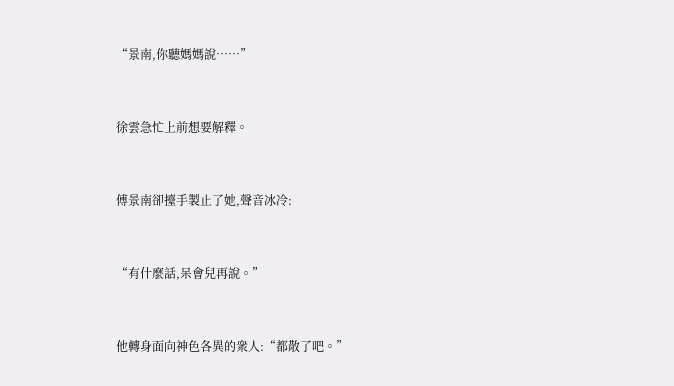“景南,你聽媽媽說……”


徐雲急忙上前想要解釋。


傅景南卻擡手製止了她,聲音冰冷:


“有什麼話,呆會兒再說。”


他轉身面向神色各異的衆人:“都散了吧。”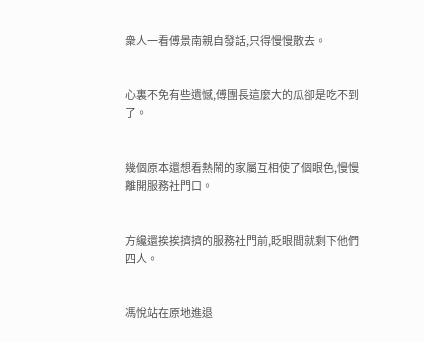衆人一看傅景南親自發話,只得慢慢散去。


心裏不免有些遺憾,傅團長這麼大的瓜卻是吃不到了。


幾個原本還想看熱鬧的家屬互相使了個眼色,慢慢離開服務社門口。


方纔還挨挨擠擠的服務社門前,眨眼間就剩下他們四人。


馮悅站在原地進退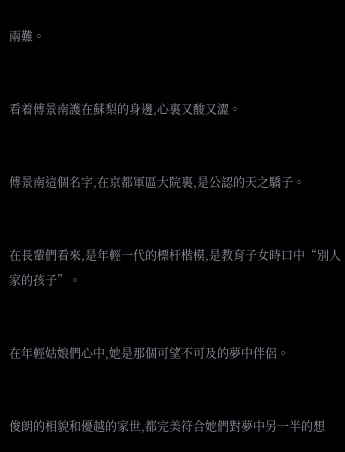兩難。


看着傅景南護在蘇梨的身邊,心裏又酸又澀。


傅景南這個名字,在京都軍區大院裏,是公認的天之驕子。


在長輩們看來,是年輕一代的標杆楷模,是教育子女時口中“別人家的孩子”。


在年輕姑娘們心中,她是那個可望不可及的夢中伴侶。


俊朗的相貌和優越的家世,都完美符合她們對夢中另一半的想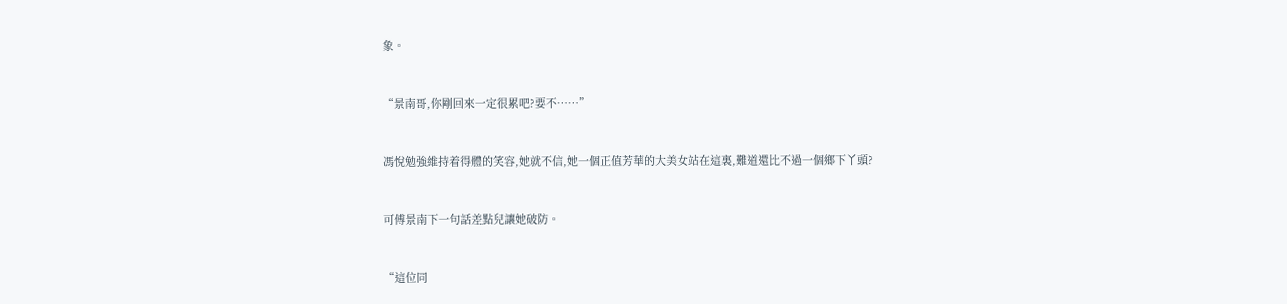象。


“景南哥,你剛回來一定很累吧?要不……”


馮悅勉強維持着得體的笑容,她就不信,她一個正值芳華的大美女站在這裏,難道還比不過一個鄉下丫頭?


可傅景南下一句話差點兒讓她破防。


“這位同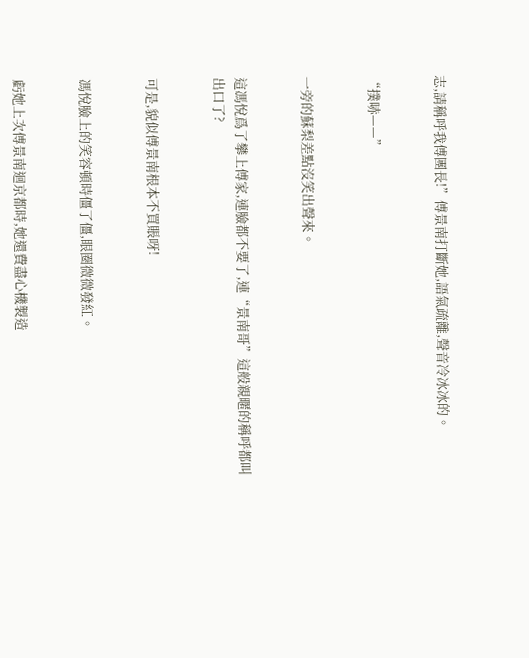志,請稱呼我傅團長!”傅景南打斷她,語氣疏離,聲音冷冰冰的。


“撲哧——”


一旁的蘇梨差點沒笑出聲來。


這馮悅爲了攀上傅家,連臉都不要了,連“景南哥”這般親暱的稱呼都叫出口了?


可是,貌似傅景南根本不買賬呀!


馮悅臉上的笑容頓時僵了僵,眼圈微微發紅。


虧她上次傅景南迴京都時,她還費盡心機製造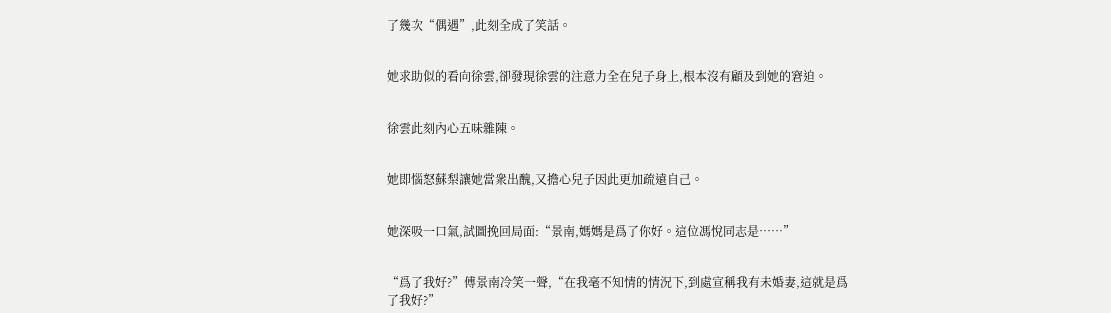了幾次“偶遇”,此刻全成了笑話。


她求助似的看向徐雲,卻發現徐雲的注意力全在兒子身上,根本沒有顧及到她的窘迫。


徐雲此刻內心五味雜陳。


她即惱怒蘇梨讓她當衆出醜,又擔心兒子因此更加疏遠自己。


她深吸一口氣,試圖挽回局面:“景南,媽媽是爲了你好。這位馮悅同志是……”


“爲了我好?”傅景南冷笑一聲,“在我毫不知情的情況下,到處宣稱我有未婚妻,這就是爲了我好?”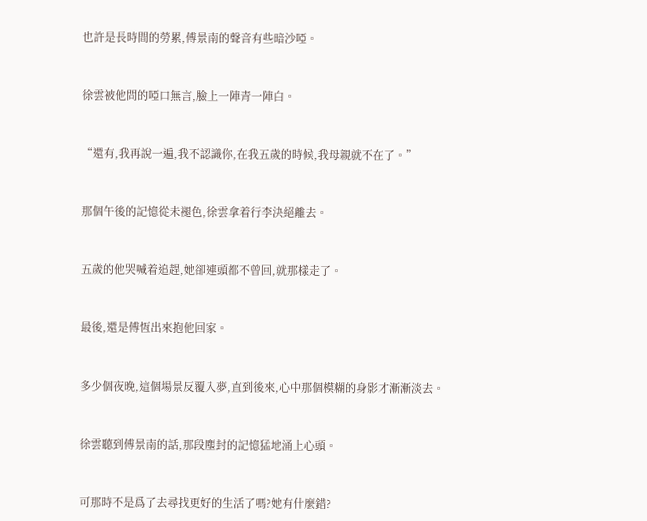也許是長時間的勞累,傅景南的聲音有些暗沙啞。


徐雲被他問的啞口無言,臉上一陣青一陣白。


“還有,我再說一遍,我不認識你,在我五歲的時候,我母親就不在了。”


那個午後的記憶從未褪色,徐雲拿着行李決絕離去。


五歲的他哭喊着追趕,她卻連頭都不曾回,就那樣走了。


最後,還是傅恆出來抱他回家。


多少個夜晚,這個場景反覆入夢,直到後來,心中那個模糊的身影才漸漸淡去。


徐雲聽到傅景南的話,那段塵封的記憶猛地涌上心頭。


可那時不是爲了去尋找更好的生活了嗎?她有什麼錯?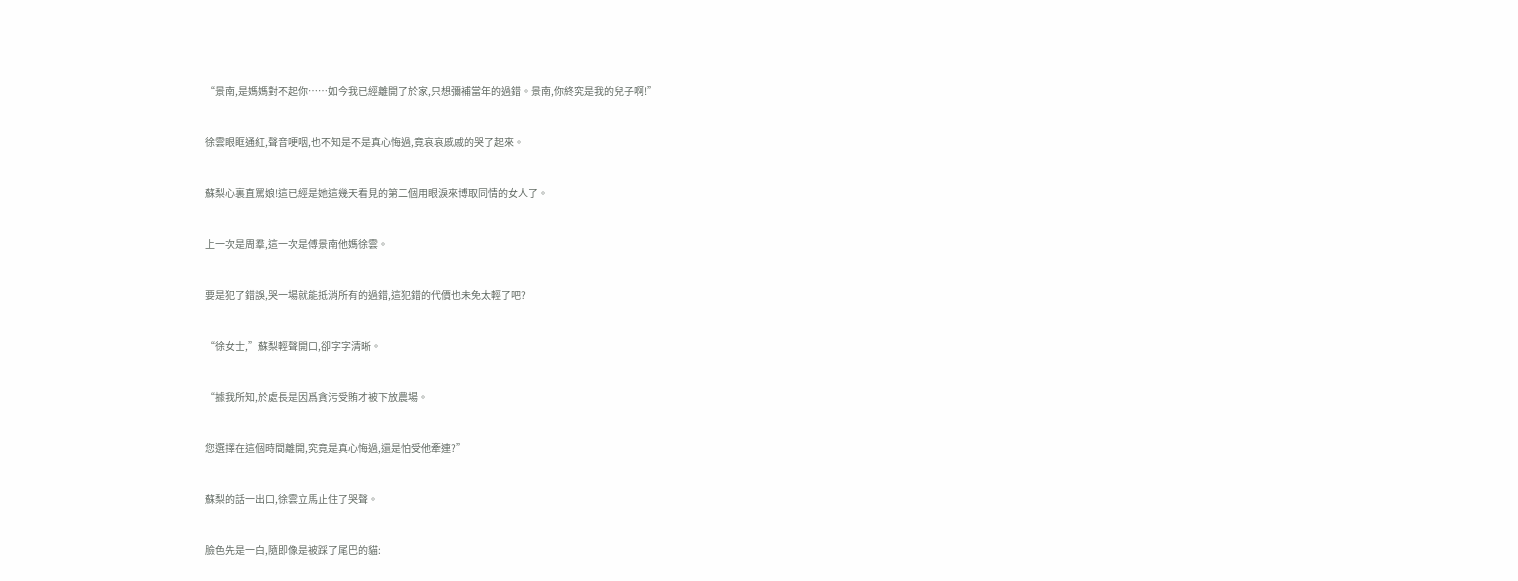“景南,是媽媽對不起你……如今我已經離開了於家,只想彌補當年的過錯。景南,你終究是我的兒子啊!”


徐雲眼眶通紅,聲音哽咽,也不知是不是真心悔過,竟哀哀慼戚的哭了起來。


蘇梨心裏直罵娘!這已經是她這幾天看見的第二個用眼淚來博取同情的女人了。


上一次是周羣,這一次是傅景南他媽徐雲。


要是犯了錯誤,哭一場就能抵消所有的過錯,這犯錯的代價也未免太輕了吧?


“徐女士,”蘇梨輕聲開口,卻字字清晰。


“據我所知,於處長是因爲貪污受賄才被下放農場。


您選擇在這個時間離開,究竟是真心悔過,還是怕受他牽連?”


蘇梨的話一出口,徐雲立馬止住了哭聲。


臉色先是一白,隨即像是被踩了尾巴的貓: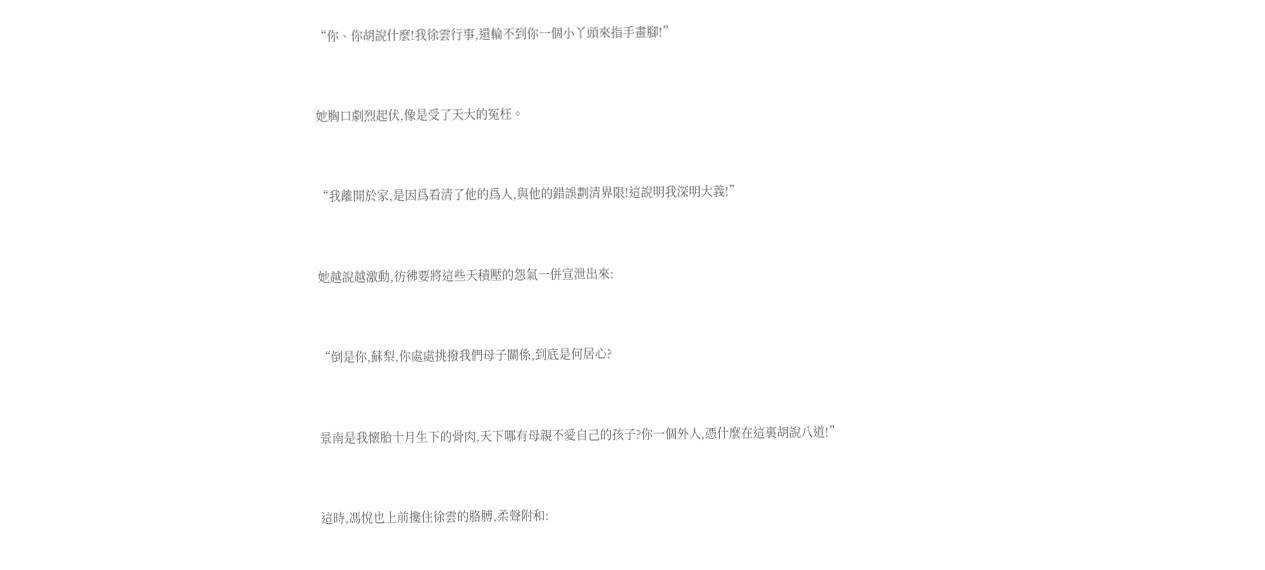“你、你胡說什麼!我徐雲行事,還輪不到你一個小丫頭來指手畫腳!”


她胸口劇烈起伏,像是受了天大的冤枉。


“我離開於家,是因爲看清了他的爲人,與他的錯誤劃清界限!這說明我深明大義!”


她越說越激動,彷彿要將這些天積壓的怨氣一併宣泄出來:


“倒是你,蘇梨,你處處挑撥我們母子關係,到底是何居心?


景南是我懷胎十月生下的骨肉,天下哪有母親不愛自己的孩子?你一個外人,憑什麼在這裏胡說八道!”


這時,馮悅也上前攙住徐雲的胳膊,柔聲附和: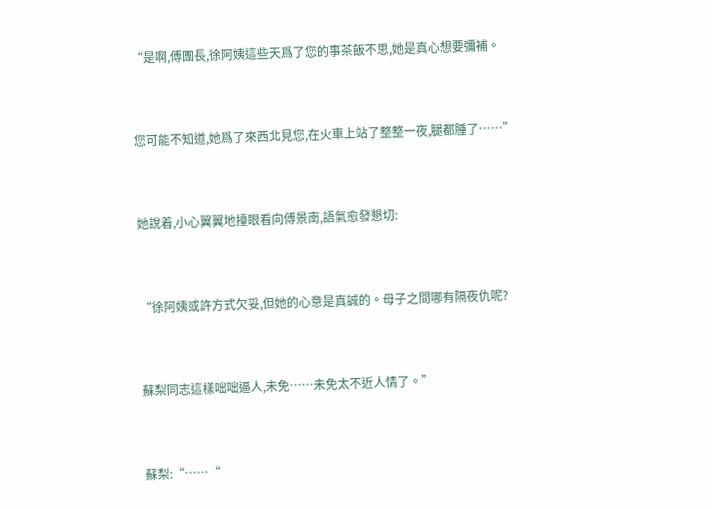“是啊,傅團長,徐阿姨這些天爲了您的事茶飯不思,她是真心想要彌補。


您可能不知道,她爲了來西北見您,在火車上站了整整一夜,腿都腫了……”


她說着,小心翼翼地擡眼看向傅景南,語氣愈發懇切:


“徐阿姨或許方式欠妥,但她的心意是真誠的。母子之間哪有隔夜仇呢?


蘇梨同志這樣咄咄逼人,未免……未免太不近人情了。”


蘇梨:“……“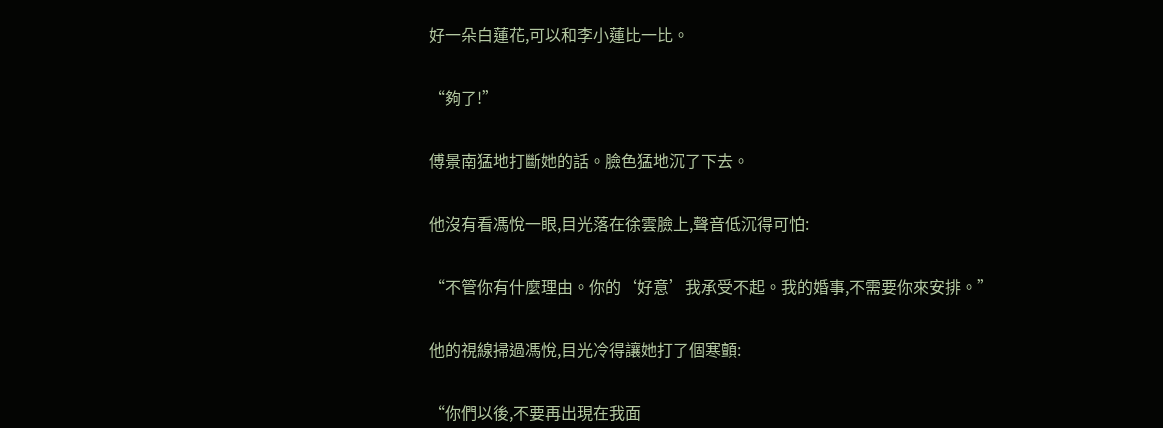好一朵白蓮花,可以和李小蓮比一比。


“夠了!”


傅景南猛地打斷她的話。臉色猛地沉了下去。


他沒有看馮悅一眼,目光落在徐雲臉上,聲音低沉得可怕:


“不管你有什麼理由。你的‘好意’我承受不起。我的婚事,不需要你來安排。”


他的視線掃過馮悅,目光冷得讓她打了個寒顫:


“你們以後,不要再出現在我面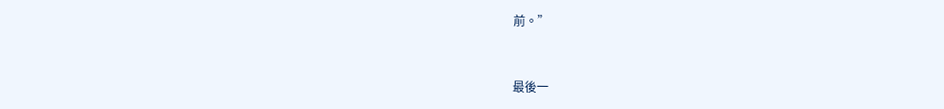前。”


最後一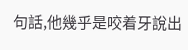句話,他幾乎是咬着牙說出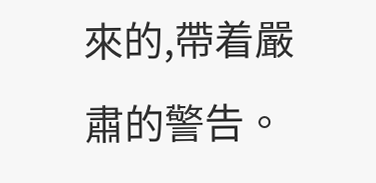來的,帶着嚴肅的警告。